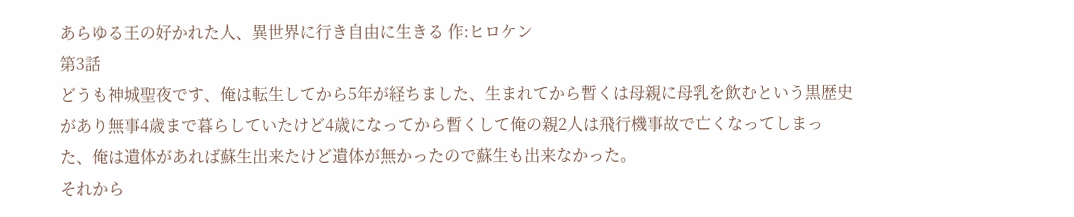あらゆる王の好かれた人、異世界に行き自由に生きる 作:ヒロケン
第3話
どうも神城聖夜です、俺は転生してから5年が経ちました、生まれてから暫くは母親に母乳を飲むという黒歴史があり無事4歳まで暮らしていたけど4歳になってから暫くして俺の親2人は飛行機事故で亡くなってしまった、俺は遺体があれば蘇生出来たけど遺体が無かったので蘇生も出来なかった。
それから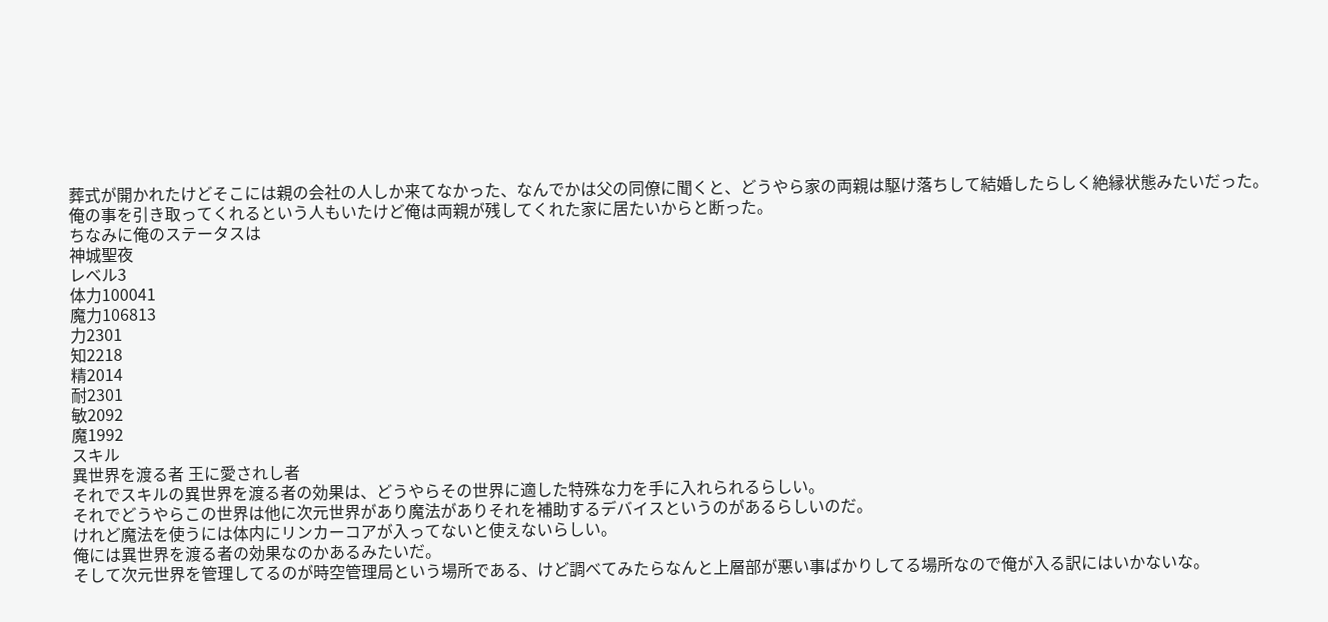葬式が開かれたけどそこには親の会社の人しか来てなかった、なんでかは父の同僚に聞くと、どうやら家の両親は駆け落ちして結婚したらしく絶縁状態みたいだった。
俺の事を引き取ってくれるという人もいたけど俺は両親が残してくれた家に居たいからと断った。
ちなみに俺のステータスは
神城聖夜
レベル3
体力100041
魔力106813
力2301
知2218
精2014
耐2301
敏2092
魔1992
スキル
異世界を渡る者 王に愛されし者
それでスキルの異世界を渡る者の効果は、どうやらその世界に適した特殊な力を手に入れられるらしい。
それでどうやらこの世界は他に次元世界があり魔法がありそれを補助するデバイスというのがあるらしいのだ。
けれど魔法を使うには体内にリンカーコアが入ってないと使えないらしい。
俺には異世界を渡る者の効果なのかあるみたいだ。
そして次元世界を管理してるのが時空管理局という場所である、けど調べてみたらなんと上層部が悪い事ばかりしてる場所なので俺が入る訳にはいかないな。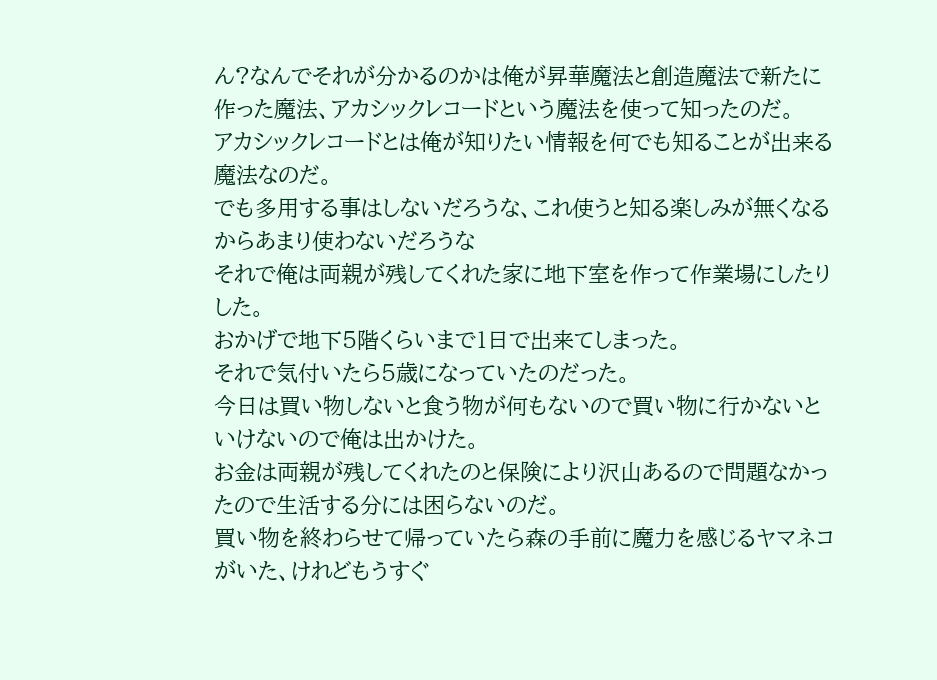ん?なんでそれが分かるのかは俺が昇華魔法と創造魔法で新たに作った魔法、アカシックレコードという魔法を使って知ったのだ。
アカシックレコードとは俺が知りたい情報を何でも知ることが出来る魔法なのだ。
でも多用する事はしないだろうな、これ使うと知る楽しみが無くなるからあまり使わないだろうな
それで俺は両親が残してくれた家に地下室を作って作業場にしたりした。
おかげで地下5階くらいまで1日で出来てしまった。
それで気付いたら5歳になっていたのだった。
今日は買い物しないと食う物が何もないので買い物に行かないといけないので俺は出かけた。
お金は両親が残してくれたのと保険により沢山あるので問題なかったので生活する分には困らないのだ。
買い物を終わらせて帰っていたら森の手前に魔力を感じるヤマネコがいた、けれどもうすぐ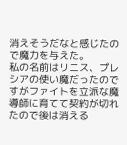消えそうだなと感じたので魔力を与えた。
私の名前はリニス、プレシアの使い魔だったのですがファイトを立派な魔導師に育てて契約が切れたので後は消える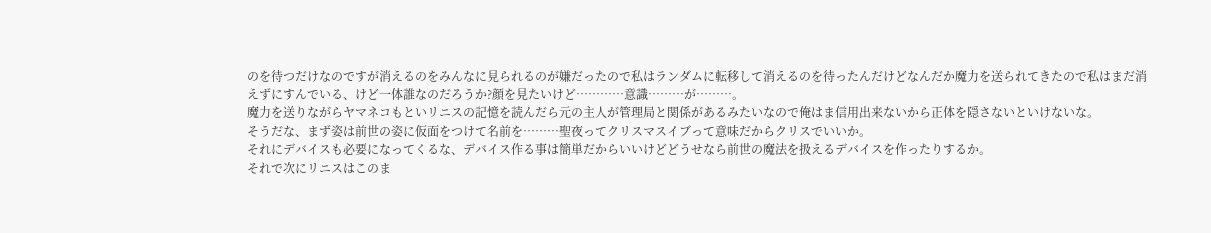のを待つだけなのですが消えるのをみんなに見られるのが嫌だったので私はランダムに転移して消えるのを待ったんだけどなんだか魔力を送られてきたので私はまだ消えずにすんでいる、けど一体誰なのだろうか?顔を見たいけど…………意識………が………。
魔力を送りながらヤマネコもといリニスの記憶を読んだら元の主人が管理局と関係があるみたいなので俺はま信用出来ないから正体を隠さないといけないな。
そうだな、まず姿は前世の姿に仮面をつけて名前を………聖夜ってクリスマスイブって意味だからクリスでいいか。
それにデバイスも必要になってくるな、デバイス作る事は簡単だからいいけどどうせなら前世の魔法を扱えるデバイスを作ったりするか。
それで次にリニスはこのま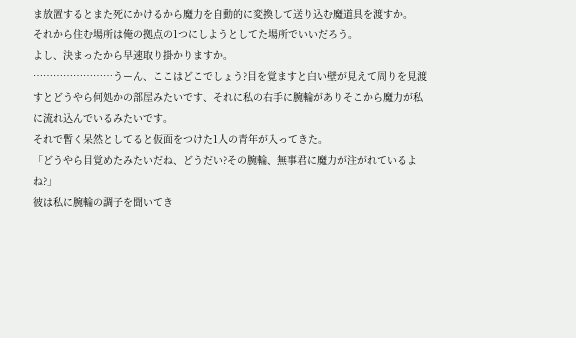ま放置するとまた死にかけるから魔力を自動的に変換して送り込む魔道具を渡すか。
それから住む場所は俺の拠点の1つにしようとしてた場所でいいだろう。
よし、決まったから早速取り掛かりますか。
……………………うーん、ここはどこでしょう?目を覚ますと白い壁が見えて周りを見渡すとどうやら何処かの部屋みたいです、それに私の右手に腕輪がありそこから魔力が私に流れ込んでいるみたいです。
それで暫く呆然としてると仮面をつけた1人の青年が入ってきた。
「どうやら目覚めたみたいだね、どうだい?その腕輪、無事君に魔力が注がれているよね?」
彼は私に腕輪の調子を聞いてき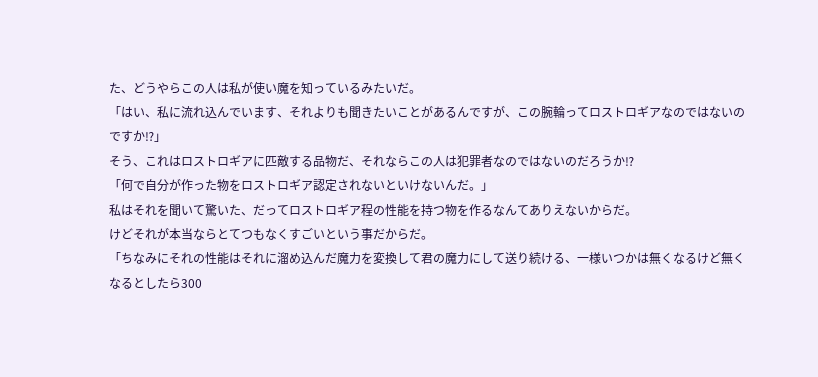た、どうやらこの人は私が使い魔を知っているみたいだ。
「はい、私に流れ込んでいます、それよりも聞きたいことがあるんですが、この腕輪ってロストロギアなのではないのですか⁉」
そう、これはロストロギアに匹敵する品物だ、それならこの人は犯罪者なのではないのだろうか⁉
「何で自分が作った物をロストロギア認定されないといけないんだ。」
私はそれを聞いて驚いた、だってロストロギア程の性能を持つ物を作るなんてありえないからだ。
けどそれが本当ならとてつもなくすごいという事だからだ。
「ちなみにそれの性能はそれに溜め込んだ魔力を変換して君の魔力にして送り続ける、一様いつかは無くなるけど無くなるとしたら300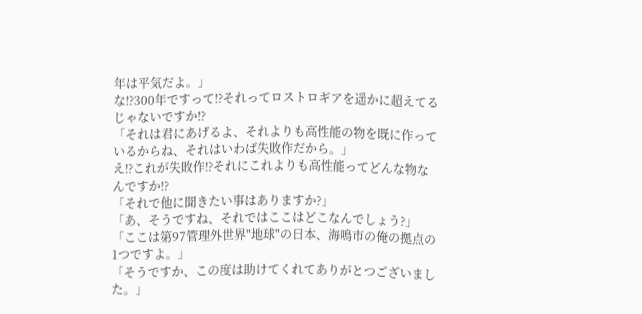年は平気だよ。」
な⁉300年ですって⁉それってロストロギアを遥かに超えてるじゃないですか⁉
「それは君にあげるよ、それよりも高性能の物を既に作っているからね、それはいわば失敗作だから。」
え⁉これが失敗作⁉それにこれよりも高性能ってどんな物なんですか⁉
「それで他に聞きたい事はありますか?」
「あ、そうですね、それではここはどこなんでしょう?」
「ここは第97管理外世界"地球"の日本、海鳴市の俺の拠点の1つですよ。」
「そうですか、この度は助けてくれてありがとつございました。」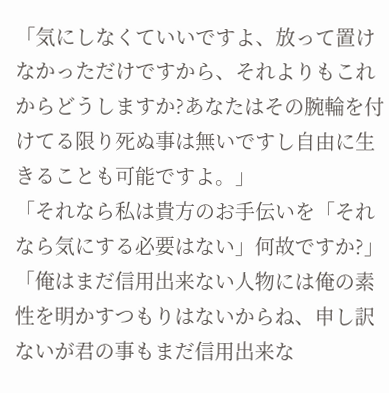「気にしなくていいですよ、放って置けなかっただけですから、それよりもこれからどうしますか?あなたはその腕輪を付けてる限り死ぬ事は無いですし自由に生きることも可能ですよ。」
「それなら私は貴方のお手伝いを「それなら気にする必要はない」何故ですか?」
「俺はまだ信用出来ない人物には俺の素性を明かすつもりはないからね、申し訳ないが君の事もまだ信用出来な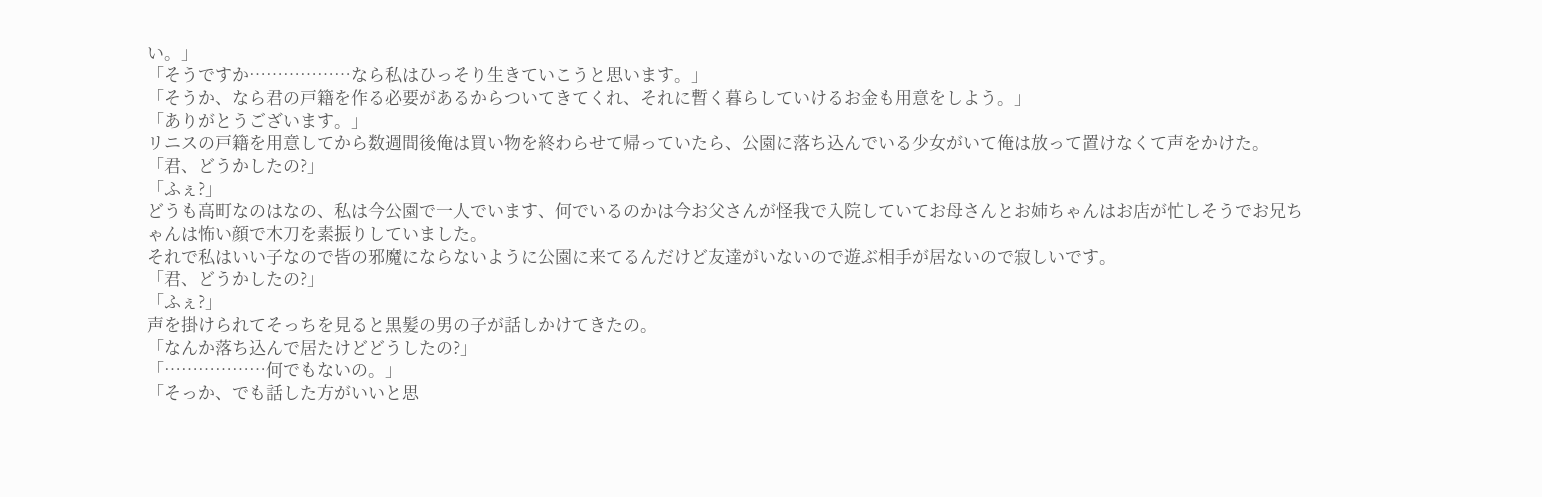い。」
「そうですか………………なら私はひっそり生きていこうと思います。」
「そうか、なら君の戸籍を作る必要があるからついてきてくれ、それに暫く暮らしていけるお金も用意をしよう。」
「ありがとうございます。」
リニスの戸籍を用意してから数週間後俺は買い物を終わらせて帰っていたら、公園に落ち込んでいる少女がいて俺は放って置けなくて声をかけた。
「君、どうかしたの?」
「ふぇ?」
どうも高町なのはなの、私は今公園で一人でいます、何でいるのかは今お父さんが怪我で入院していてお母さんとお姉ちゃんはお店が忙しそうでお兄ちゃんは怖い顔で木刀を素振りしていました。
それで私はいい子なので皆の邪魔にならないように公園に来てるんだけど友達がいないので遊ぶ相手が居ないので寂しいです。
「君、どうかしたの?」
「ふぇ?」
声を掛けられてそっちを見ると黒髪の男の子が話しかけてきたの。
「なんか落ち込んで居たけどどうしたの?」
「………………何でもないの。」
「そっか、でも話した方がいいと思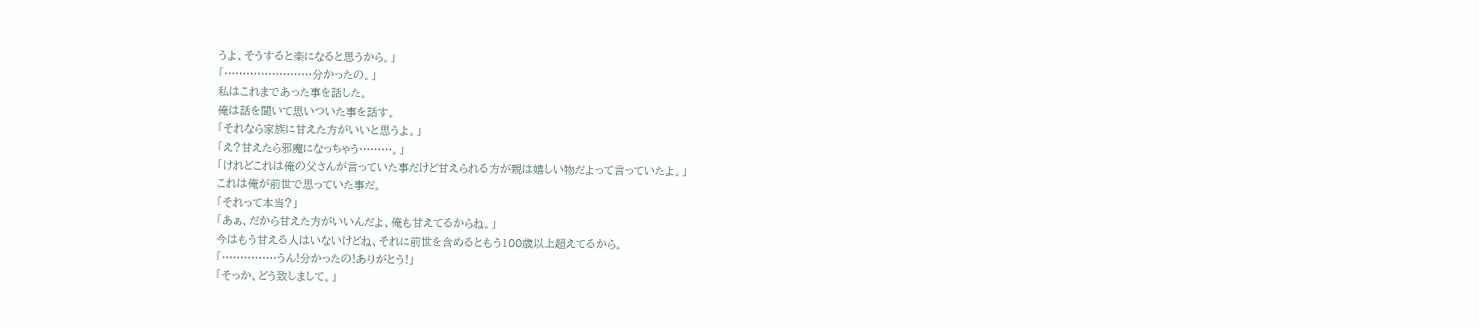うよ、そうすると楽になると思うから。」
「……………………分かったの。」
私はこれまであった事を話した。
俺は話を聞いて思いついた事を話す。
「それなら家族に甘えた方がいいと思うよ。」
「え?甘えたら邪魔になっちゃう………。」
「けれどこれは俺の父さんが言っていた事だけど甘えられる方が親は嬉しい物だよって言っていたよ。」
これは俺が前世で思っていた事だ。
「それって本当?」
「あぁ、だから甘えた方がいいんだよ、俺も甘えてるからね。」
今はもう甘える人はいないけどね、それに前世を含めるともう100歳以上超えてるから。
「……………うん!分かったの!ありがとう!」
「そっか、どう致しまして。」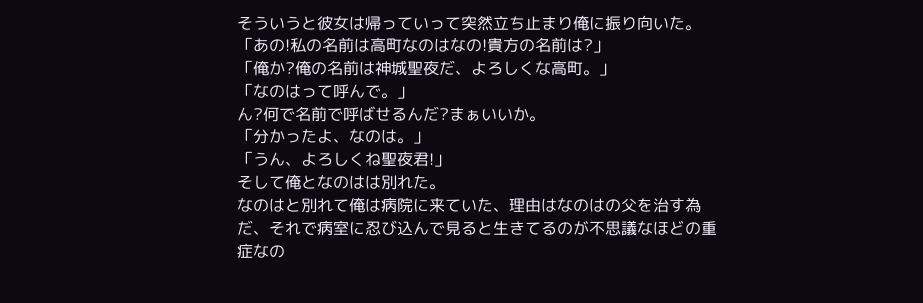そういうと彼女は帰っていって突然立ち止まり俺に振り向いた。
「あの!私の名前は高町なのはなの!貴方の名前は?」
「俺か?俺の名前は神城聖夜だ、よろしくな高町。」
「なのはって呼んで。」
ん?何で名前で呼ばせるんだ?まぁいいか。
「分かったよ、なのは。」
「うん、よろしくね聖夜君!」
そして俺となのはは別れた。
なのはと別れて俺は病院に来ていた、理由はなのはの父を治す為だ、それで病室に忍び込んで見ると生きてるのが不思議なほどの重症なの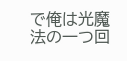で俺は光魔法の一つ回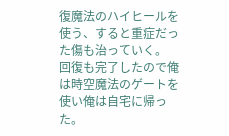復魔法のハイヒールを使う、すると重症だった傷も治っていく。
回復も完了したので俺は時空魔法のゲートを使い俺は自宅に帰った。